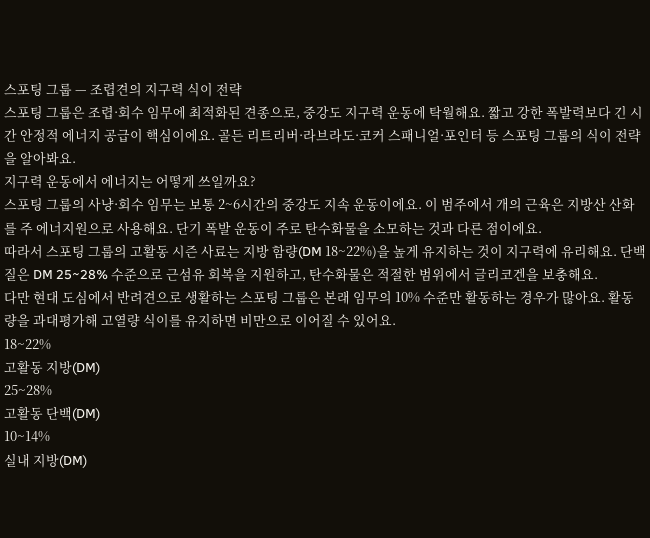스포팅 그룹 — 조렵견의 지구력 식이 전략
스포팅 그룹은 조렵·회수 임무에 최적화된 견종으로, 중강도 지구력 운동에 탁월해요. 짧고 강한 폭발력보다 긴 시간 안정적 에너지 공급이 핵심이에요. 골든 리트리버·라브라도·코커 스패니얼·포인터 등 스포팅 그룹의 식이 전략을 알아봐요.
지구력 운동에서 에너지는 어떻게 쓰일까요?
스포팅 그룹의 사냥·회수 임무는 보통 2~6시간의 중강도 지속 운동이에요. 이 범주에서 개의 근육은 지방산 산화를 주 에너지원으로 사용해요. 단기 폭발 운동이 주로 탄수화물을 소모하는 것과 다른 점이에요.
따라서 스포팅 그룹의 고활동 시즌 사료는 지방 함량(DM 18~22%)을 높게 유지하는 것이 지구력에 유리해요. 단백질은 DM 25~28% 수준으로 근섬유 회복을 지원하고, 탄수화물은 적절한 범위에서 글리코겐을 보충해요.
다만 현대 도심에서 반려견으로 생활하는 스포팅 그룹은 본래 임무의 10% 수준만 활동하는 경우가 많아요. 활동량을 과대평가해 고열량 식이를 유지하면 비만으로 이어질 수 있어요.
18~22%
고활동 지방(DM)
25~28%
고활동 단백(DM)
10~14%
실내 지방(DM)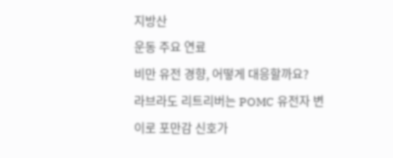지방산
운동 주요 연료
비만 유전 경향, 어떻게 대응할까요?
라브라도 리트리버는 POMC 유전자 변이로 포만감 신호가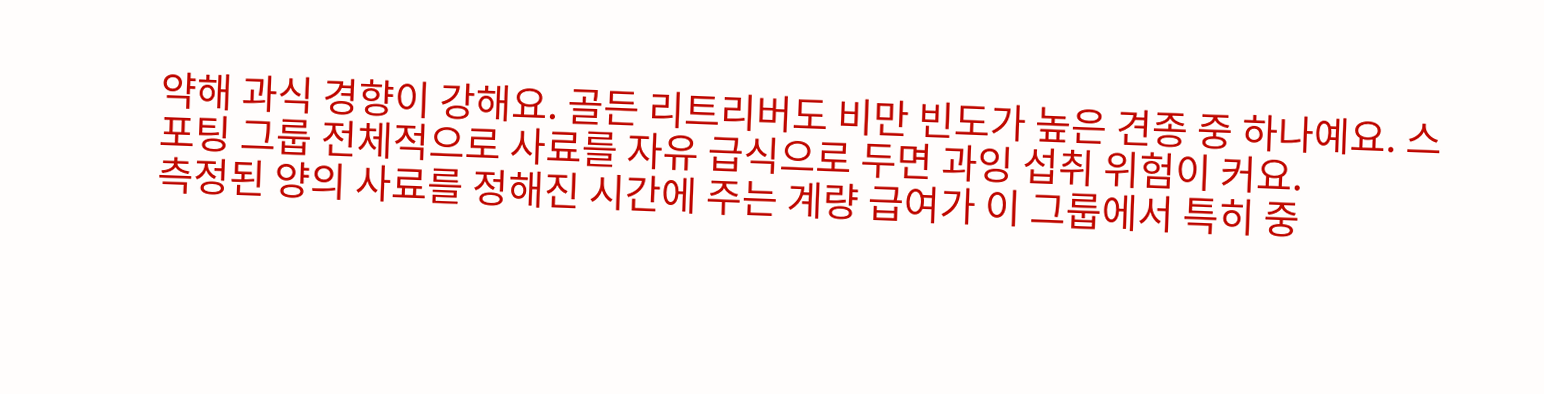약해 과식 경향이 강해요. 골든 리트리버도 비만 빈도가 높은 견종 중 하나예요. 스포팅 그룹 전체적으로 사료를 자유 급식으로 두면 과잉 섭취 위험이 커요.
측정된 양의 사료를 정해진 시간에 주는 계량 급여가 이 그룹에서 특히 중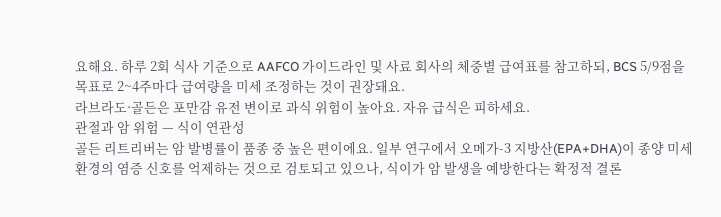요해요. 하루 2회 식사 기준으로 AAFCO 가이드라인 및 사료 회사의 체중별 급여표를 참고하되, BCS 5/9점을 목표로 2~4주마다 급여량을 미세 조정하는 것이 권장돼요.
라브라도·골든은 포만감 유전 변이로 과식 위험이 높아요. 자유 급식은 피하세요.
관절과 암 위험 — 식이 연관성
골든 리트리버는 암 발병률이 품종 중 높은 편이에요. 일부 연구에서 오메가-3 지방산(EPA+DHA)이 종양 미세환경의 염증 신호를 억제하는 것으로 검토되고 있으나, 식이가 암 발생을 예방한다는 확정적 결론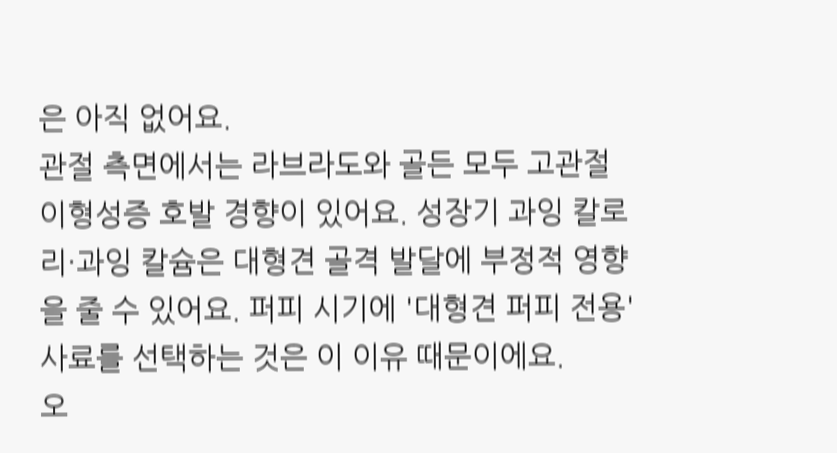은 아직 없어요.
관절 측면에서는 라브라도와 골든 모두 고관절 이형성증 호발 경향이 있어요. 성장기 과잉 칼로리·과잉 칼슘은 대형견 골격 발달에 부정적 영향을 줄 수 있어요. 퍼피 시기에 '대형견 퍼피 전용' 사료를 선택하는 것은 이 이유 때문이에요.
오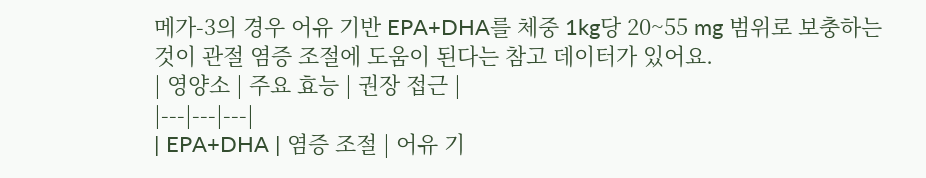메가-3의 경우 어유 기반 EPA+DHA를 체중 1kg당 20~55 mg 범위로 보충하는 것이 관절 염증 조절에 도움이 된다는 참고 데이터가 있어요.
| 영양소 | 주요 효능 | 권장 접근 |
|---|---|---|
| EPA+DHA | 염증 조절 | 어유 기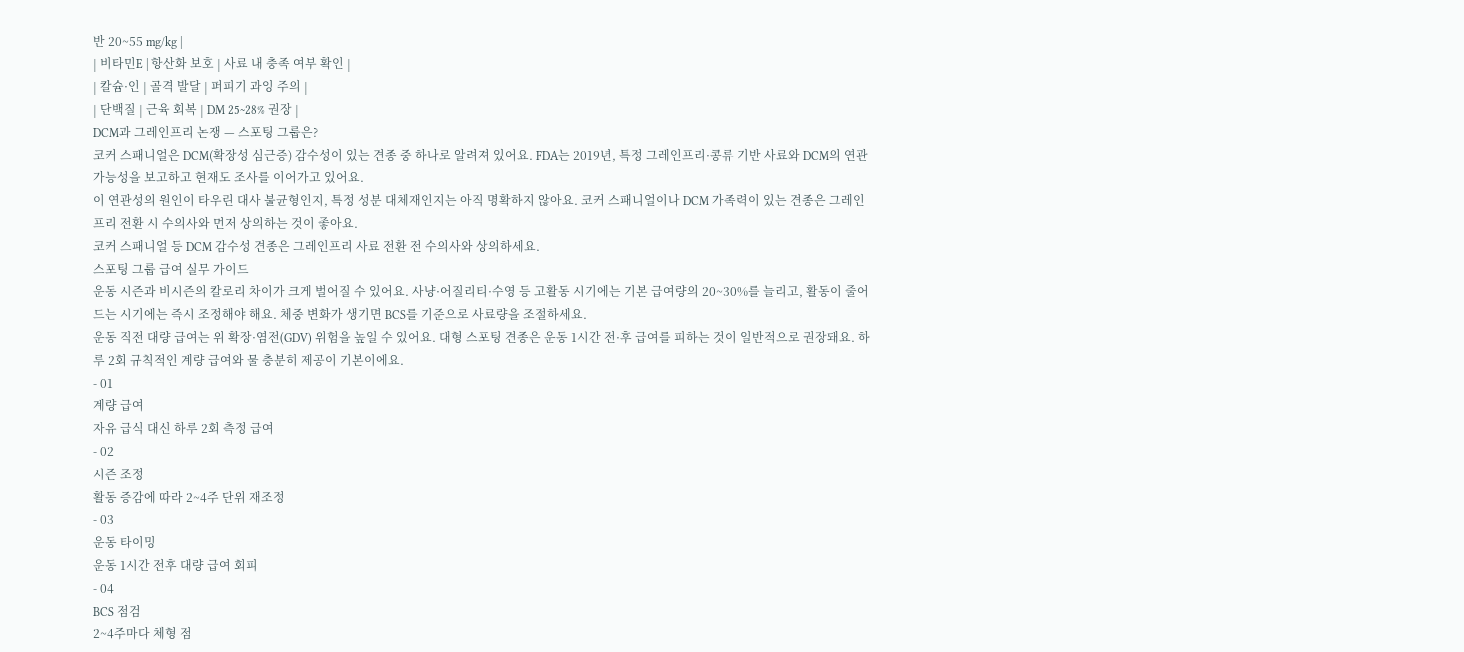반 20~55 mg/kg |
| 비타민E | 항산화 보호 | 사료 내 충족 여부 확인 |
| 칼슘·인 | 골격 발달 | 퍼피기 과잉 주의 |
| 단백질 | 근육 회복 | DM 25~28% 권장 |
DCM과 그레인프리 논쟁 — 스포팅 그룹은?
코커 스패니얼은 DCM(확장성 심근증) 감수성이 있는 견종 중 하나로 알려져 있어요. FDA는 2019년, 특정 그레인프리·콩류 기반 사료와 DCM의 연관 가능성을 보고하고 현재도 조사를 이어가고 있어요.
이 연관성의 원인이 타우린 대사 불균형인지, 특정 성분 대체재인지는 아직 명확하지 않아요. 코커 스패니얼이나 DCM 가족력이 있는 견종은 그레인프리 전환 시 수의사와 먼저 상의하는 것이 좋아요.
코커 스패니얼 등 DCM 감수성 견종은 그레인프리 사료 전환 전 수의사와 상의하세요.
스포팅 그룹 급여 실무 가이드
운동 시즌과 비시즌의 칼로리 차이가 크게 벌어질 수 있어요. 사냥·어질리티·수영 등 고활동 시기에는 기본 급여량의 20~30%를 늘리고, 활동이 줄어드는 시기에는 즉시 조정해야 해요. 체중 변화가 생기면 BCS를 기준으로 사료량을 조절하세요.
운동 직전 대량 급여는 위 확장·염전(GDV) 위험을 높일 수 있어요. 대형 스포팅 견종은 운동 1시간 전·후 급여를 피하는 것이 일반적으로 권장돼요. 하루 2회 규칙적인 계량 급여와 물 충분히 제공이 기본이에요.
- 01
계량 급여
자유 급식 대신 하루 2회 측정 급여
- 02
시즌 조정
활동 증감에 따라 2~4주 단위 재조정
- 03
운동 타이밍
운동 1시간 전후 대량 급여 회피
- 04
BCS 점검
2~4주마다 체형 점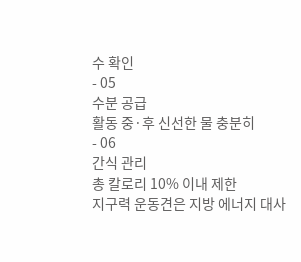수 확인
- 05
수분 공급
활동 중·후 신선한 물 충분히
- 06
간식 관리
총 칼로리 10% 이내 제한
지구력 운동견은 지방 에너지 대사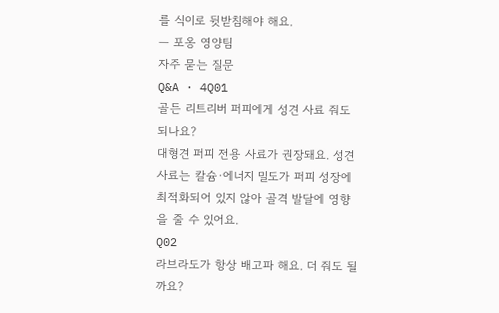를 식이로 뒷받침해야 해요.
— 포옹 영양팀
자주 묻는 질문
Q&A · 4Q01
골든 리트리버 퍼피에게 성견 사료 줘도 되나요?
대형견 퍼피 전용 사료가 권장돼요. 성견 사료는 칼슘·에너지 밀도가 퍼피 성장에 최적화되어 있지 않아 골격 발달에 영향을 줄 수 있어요.
Q02
라브라도가 항상 배고파 해요. 더 줘도 될까요?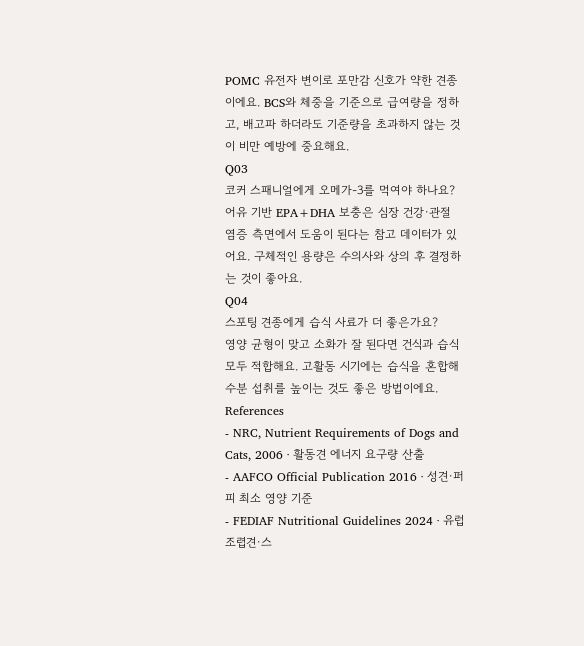POMC 유전자 변이로 포만감 신호가 약한 견종이에요. BCS와 체중을 기준으로 급여량을 정하고, 배고파 하더라도 기준량을 초과하지 않는 것이 비만 예방에 중요해요.
Q03
코커 스패니얼에게 오메가-3를 먹여야 하나요?
어유 기반 EPA+DHA 보충은 심장 건강·관절 염증 측면에서 도움이 된다는 참고 데이터가 있어요. 구체적인 용량은 수의사와 상의 후 결정하는 것이 좋아요.
Q04
스포팅 견종에게 습식 사료가 더 좋은가요?
영양 균형이 맞고 소화가 잘 된다면 건식과 습식 모두 적합해요. 고활동 시기에는 습식을 혼합해 수분 섭취를 높이는 것도 좋은 방법이에요.
References
- NRC, Nutrient Requirements of Dogs and Cats, 2006 · 활동견 에너지 요구량 산출
- AAFCO Official Publication 2016 · 성견·퍼피 최소 영양 기준
- FEDIAF Nutritional Guidelines 2024 · 유럽 조렵견·스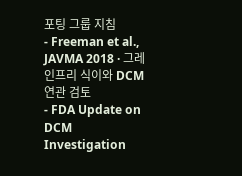포팅 그룹 지침
- Freeman et al., JAVMA 2018 · 그레인프리 식이와 DCM 연관 검토
- FDA Update on DCM Investigation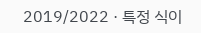2019/2022 · 특정 식이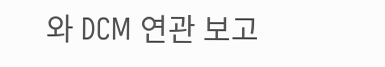와 DCM 연관 보고